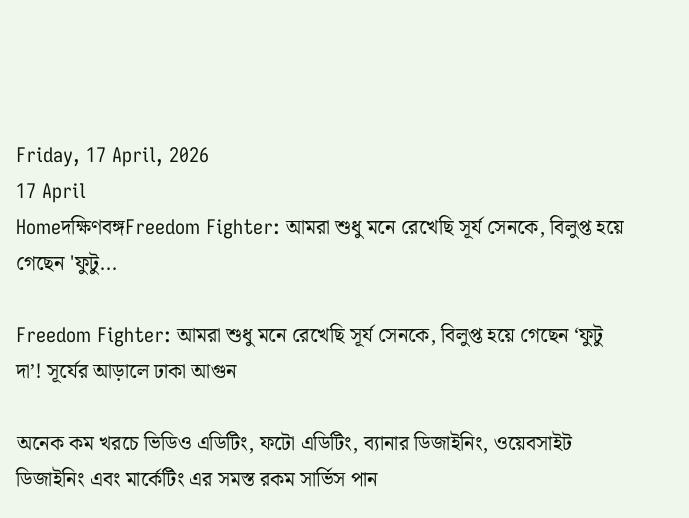Friday, 17 April, 2026
17 April
Homeদক্ষিণবঙ্গFreedom Fighter: আমরা শুধু মনে রেখেছি সূর্য সেনকে, বিলুপ্ত হয়ে গেছেন 'ফুটু...

Freedom Fighter: আমরা শুধু মনে রেখেছি সূর্য সেনকে, বিলুপ্ত হয়ে গেছেন ‘ফুটু দা’! সূর্যের আড়ালে ঢাকা আগুন

অনেক কম খরচে ভিডিও এডিটিং, ফটো এডিটিং, ব্যানার ডিজাইনিং, ওয়েবসাইট ডিজাইনিং এবং মার্কেটিং এর সমস্ত রকম সার্ভিস পান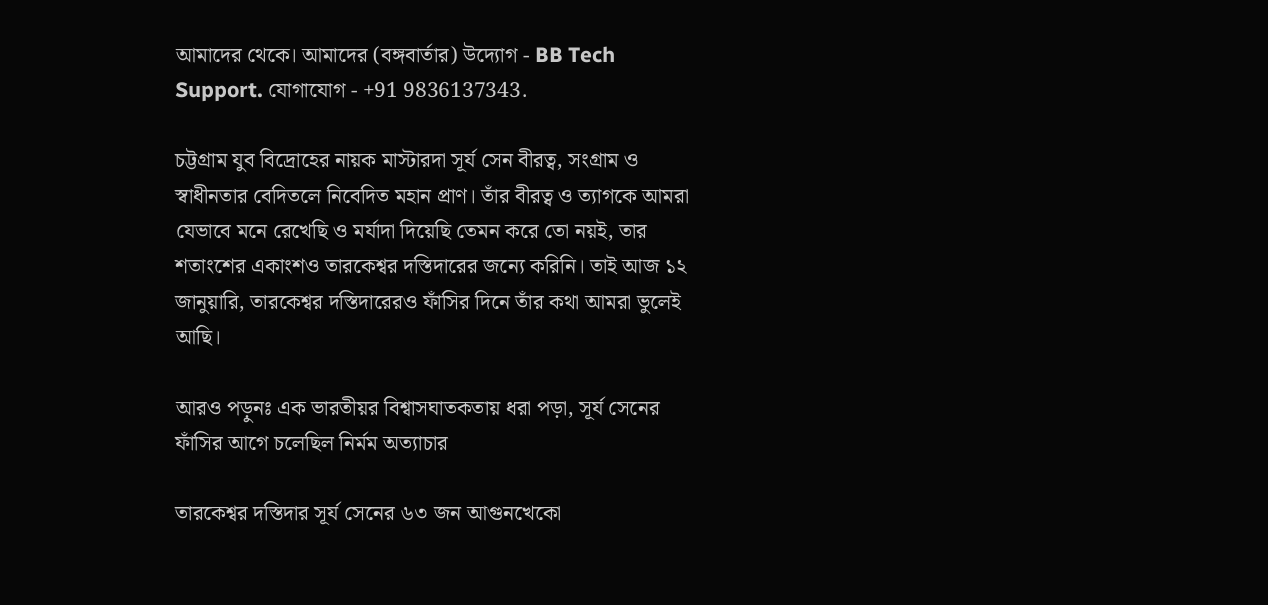আমাদের থেকে। আমাদের (বঙ্গবার্তার) উদ্যোগ - BB Tech Support. যোগাযোগ - +91 9836137343.

চট্টগ্রাম যুব বিদ্রোহের নায়ক মাস্টারদা সূর্য সেন বীরত্ব, সংগ্ৰাম ও স্বাধীনতার বেদিতলে নিবেদিত মহান প্রাণ। তাঁর বীরত্ব ও ত্যাগকে আমরা যেভাবে মনে রেখেছি ও মর্যাদা দিয়েছি তেমন করে তো নয়ই, তার শতাংশের একাংশও তারকেশ্বর দস্তিদারের জন্যে করিনি। তাই আজ ১২ জানুয়ারি, তারকেশ্বর দস্তিদারেরও ফাঁসির দিনে তাঁর কথা আমরা ভুলেই আছি।

আরও পড়ুনঃ এক ভারতীয়র বিশ্বাসঘাতকতায় ধরা পড়া, সূর্য সেনের ফাঁসির আগে চলেছিল নির্মম অত্যাচার

তারকেশ্বর দস্তিদার সূর্য সেনের ৬৩ জন আগুনখেকো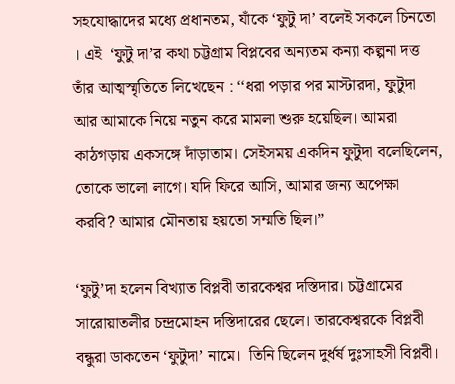সহযোদ্ধাদের মধ্যে প্রধানতম, যাঁকে ‘ফুটু দা’ বলেই সকলে চিনতো । এই  ‘ফুটু দা’র কথা চট্টগ্রাম বিপ্লবের অন্যতম কন্যা কল্পনা দত্ত তাঁর আত্মস্মৃতিতে লিখেছেন : ‘‘ধরা পড়ার পর মাস্টারদা, ফুটুদা আর আমাকে নিয়ে নতুন করে মামলা শুরু হয়েছিল। আমরা কাঠগড়ায় একসঙ্গে দাঁড়াতাম। সেইসময় একদিন ফুটুদা বলেছিলেন, তোকে ভালো লাগে। যদি ফিরে আসি, আমার জন্য অপেক্ষা করবি? আমার মৌনতায় হয়তো সম্মতি ছিল।”

‘ফুটু’দা হলেন বিখ্যাত বিপ্লবী তারকেশ্বর দস্তিদার। চট্টগ্রামের সারোয়াতলীর চন্দ্রমোহন দস্তিদারের ছেলে। তারকেশ্বরকে বিপ্লবী বন্ধুরা ডাকতেন ‘ফুটুদা’ নামে।  তিনি ছিলেন দুর্ধর্ষ দুঃসাহসী বিপ্লবী।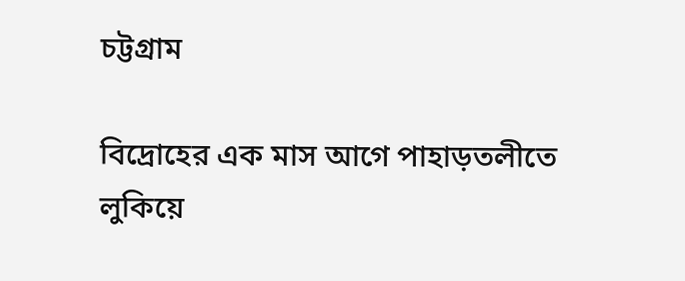চট্টগ্ৰাম

বিদ্রোহের এক মাস আগে পাহাড়তলীতে লুকিয়ে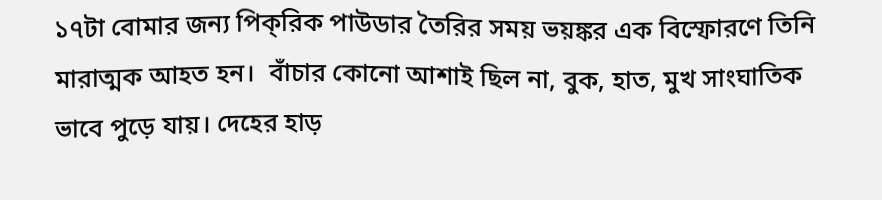১৭টা বোমার জন্য পিক্‌রিক পাউডার তৈরির সময় ভয়ঙ্কর এক বিস্ফোরণে তিনি মারাত্মক আহত হন।  বাঁচার কোনো আশাই ছিল না, বুক, হাত, মুখ সাংঘাতিক ভাবে পুড়ে যায়। দেহের হাড়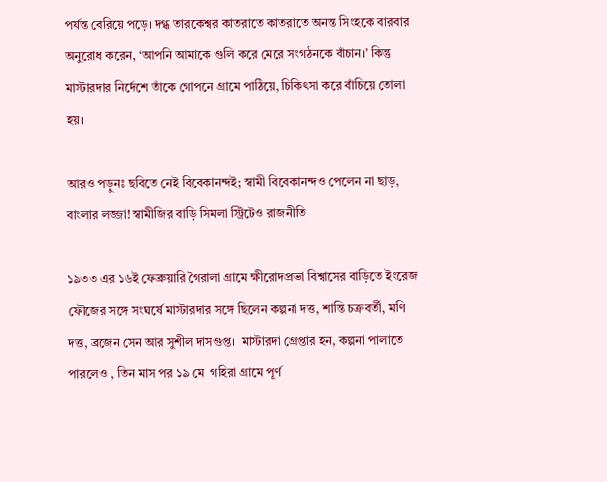পর্যন্ত বেরিয়ে পড়ে। দগ্ধ তারকেশ্বর কাতরাতে কাতরাতে অনন্ত সিংহকে বারবার অনুরোধ করেন, ‘আপনি আমাকে গুলি করে মেরে সংগঠনকে বাঁচান।’ কিন্তু মাস্টারদার নির্দেশে তাঁকে গোপনে গ্রামে পাঠিয়ে, চিকিৎসা করে বাঁচিয়ে তোলা হয়।

আরও পড়ুনঃ ছবিতে নেই বিবেকানন্দই; স্বামী বিবেকানন্দও পেলেন না ছাড়, বাংলার লজ্জা! স্বামীজির বাড়ি সিমলা স্ট্রিটেও রাজনীতি

১৯৩৩ এর ১৬ই ফেব্রুয়ারি গৈরালা গ্রামে ক্ষীরোদপ্রভা বিশ্বাসের বাড়িতে ইংরেজ ফৌজের সঙ্গে সংঘর্ষে মাস্টারদার সঙ্গে ছিলেন কল্পনা দত্ত, শান্তি চক্রবর্তী, মণি দত্ত, ব্রজেন সেন আর সুশীল দাসগুপ্ত।  মাস্টারদা গ্ৰেপ্তার হন, কল্পনা পালাতে পারলেও , তিন মাস পর ১৯ মে  গহিরা গ্রামে পূর্ণ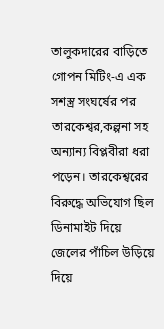তালুকদারের বাড়িতে গোপন মিটিং-এ এক সশস্ত্র সংঘর্ষের পর তারকেশ্বর,কল্পনা সহ অন্যান্য বিপ্লবীরা ধরা পড়েন। তারকেশ্বরের বিরুদ্ধে অভিযোগ ছিল ডিনামাইট দিয়ে জেলের পাঁচিল উড়িয়ে দিয়ে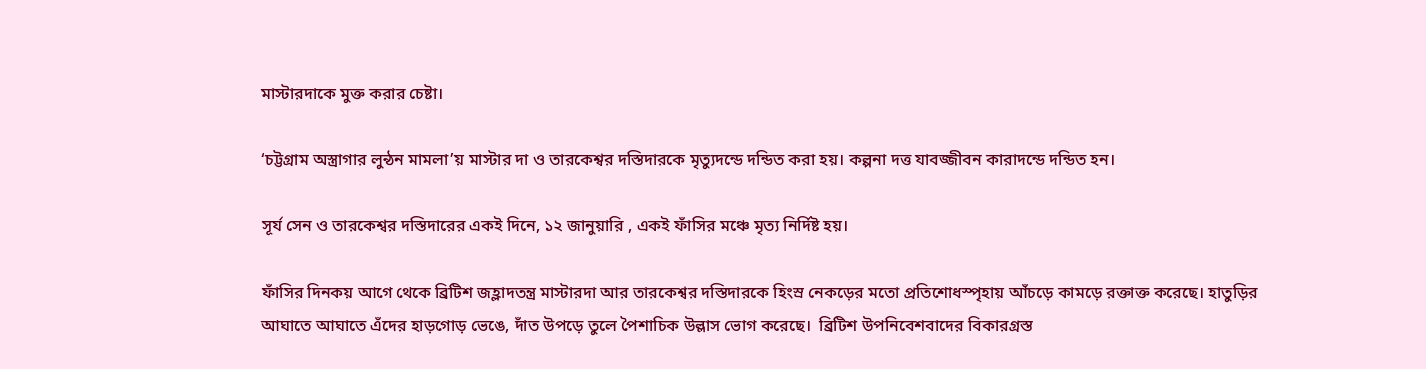মাস্টারদাকে মুক্ত করার চেষ্টা।

‘চট্টগ্রাম অস্ত্রাগার লুন্ঠন মামলা’য় মাস্টার দা ও তারকেশ্বর দস্তিদারকে মৃত্যুদন্ডে দন্ডিত করা হয়। কল্পনা দত্ত যাবজ্জীবন কারাদন্ডে দন্ডিত হন।

সূর্য সেন ও তারকেশ্বর দস্তিদারের একই দিনে, ১২ জানুয়ারি , একই ফাঁসির মঞ্চে মৃত্য নির্দিষ্ট হয়।

ফাঁসির দিনকয় আগে থেকে ব্রিটিশ জহ্লাদতন্ত্র মাস্টারদা আর তারকেশ্বর দস্তিদারকে হিংস্র নেকড়ের মতো প্রতিশোধস্পৃহায় আঁচড়ে কামড়ে রক্তাক্ত করেছে। হাতুড়ির আঘাতে আঘাতে এঁদের হাড়গোড় ভেঙে, দাঁত উপড়ে তুলে পৈশাচিক উল্লাস ভোগ করেছে।  ব্রিটিশ উপনিবেশবাদের বিকারগ্ৰস্ত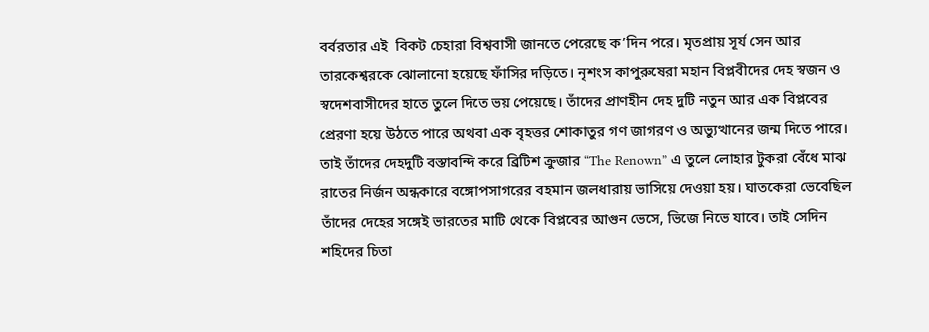বর্বরতার এই  বিকট চেহারা বিশ্ববাসী জানতে পেরেছে ক’দিন পরে। মৃতপ্রায় সূর্য সেন আর তারকেশ্বরকে ঝোলানো হয়েছে ফাঁসির দড়িতে। নৃশংস কাপুরুষেরা মহান বিপ্লবীদের দেহ স্বজন ও স্বদেশবাসীদের হাতে তুলে দিতে ভয় পেয়েছে। তাঁদের প্রাণহীন দেহ দুটি নতুন আর এক বিপ্লবের প্রেরণা হয়ে উঠতে পারে অথবা এক বৃহত্তর শোকাতুর গণ জাগরণ ও অভ্যুত্থানের জন্ম দিতে পারে। তাই তাঁদের দেহদুটি বস্তাবন্দি করে ব্রিটিশ ক্রুজার “The Renown” এ তুলে লোহার টুকরা বেঁধে মাঝ রাতের নির্জন অন্ধকারে বঙ্গোপসাগরের বহমান জলধারায় ভাসিয়ে দেওয়া হয়। ঘাতকেরা ভেবেছিল তাঁদের দেহের সঙ্গেই ভারতের মাটি থেকে বিপ্লবের আগুন ভেসে, ভিজে নিভে যাবে। তাই সেদিন শহিদের চিতা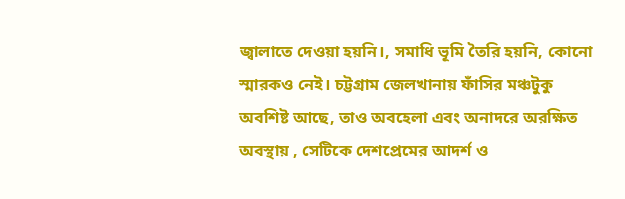জ্বালাতে দেওয়া হয়নি।, সমাধি ভূমি তৈরি হয়নি, কোনো স্মারকও নেই। চট্টগ্ৰাম জেলখানায় ফাঁসির মঞ্চটুকু অবশিষ্ট আছে, তাও অবহেলা এবং অনাদরে অরক্ষিত অবস্থায় , সেটিকে দেশপ্রেমের আদর্শ ও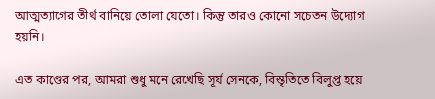আত্মত্যাগের তীর্থ বানিয়ে তোলা যেতো। কিন্তু তারও কোনো সচেতন উদ্যোগ হয়নি।

এত কাণ্ডের পর, আমরা শুধু মনে রেখেছি সূর্য সেনকে, বিস্তৃতিতে বিলুপ্ত হয়ে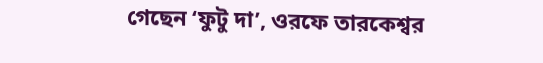গেছেন ‘ফুটু দা’, ওরফে তারকেশ্বর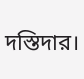দস্তিদার।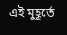এই মুহূর্তে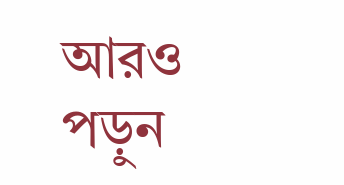আরও পড়ুন